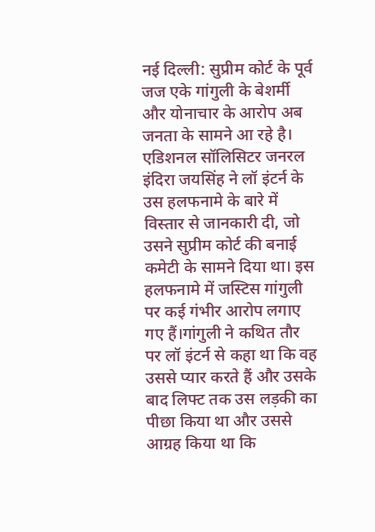नई दिल्ली: सुप्रीम कोर्ट के पूर्व जज एके गांगुली के बेशर्मी और योनाचार के आरोप अब जनता के सामने आ रहे है। एडिशनल सॉलिसिटर जनरल इंदिरा जयसिंह ने लॉ इंटर्न के उस हलफनामे के बारे में विस्तार से जानकारी दी, जो उसने सुप्रीम कोर्ट की बनाई कमेटी के सामने दिया था। इस हलफनामे में जस्टिस गांगुली पर कई गंभीर आरोप लगाए गए हैं।गांगुली ने कथित तौर पर लॉ इंटर्न से कहा था कि वह उससे प्यार करते हैं और उसके बाद लिफ्ट तक उस लड़की का पीछा किया था और उससे आग्रह किया था कि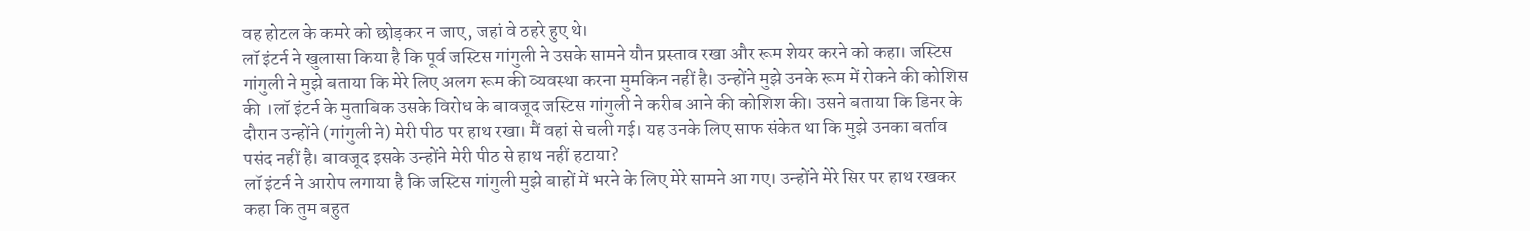वह होटल के कमरे को छोड़कर न जाए, जहां वे ठहरे हुए थे।
लॉ इंटर्न ने खुलासा किया है कि पूर्व जस्टिस गांगुली ने उसके सामने यौन प्रस्ताव रखा और रूम शेयर करने को कहा। जस्टिस गांगुली ने मुझे बताया कि मेरे लिए अलग रूम की व्यवस्था करना मुमकिन नहीं है। उन्होंने मुझे उनके रूम में रोकने की कोशिस की ।लॉ इंटर्न के मुताबिक उसके विरोध के बावजूद जस्टिस गांगुली ने करीब आने की कोशिश की। उसने बताया कि डिनर के दौरान उन्होंने (गांगुली ने) मेरी पीठ पर हाथ रखा। मैं वहां से चली गई। यह उनके लिए साफ संकेत था कि मुझे उनका बर्ताव पसंद नहीं है। बावजूद इसके उन्होंने मेरी पीठ से हाथ नहीं हटाया?
लॉ इंटर्न ने आरोप लगाया है कि जस्टिस गांगुली मुझे बाहों में भरने के लिए मेरे सामने आ गए। उन्होंने मेरे सिर पर हाथ रखकर कहा कि तुम बहुत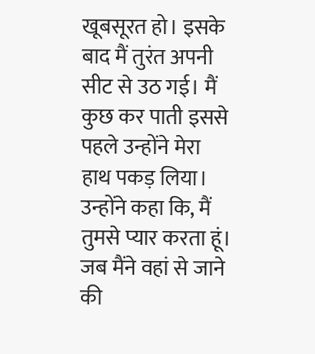खूबसूरत हो। इसके बाद मैं तुरंत अपनी सीट से उठ गई। मैं कुछ कर पाती इससे पहले उन्होंने मेरा हाथ पकड़ लिया। उन्होंने कहा कि, मैं तुमसे प्यार करता हूं। जब मैंने वहां से जाने की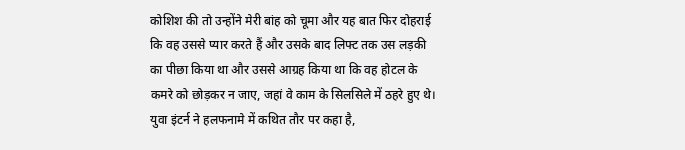कोशिश की तो उन्होंने मेरी बांह को चूमा और यह बात फिर दोहराई कि वह उससे प्यार करते हैं और उसके बाद लिफ्ट तक उस लड़की का पीछा किया था और उससे आग्रह किया था कि वह होटल के कमरे को छोड़कर न जाए, जहां वे काम के सिलसिले में ठहरे हुए थे।
युवा इंटर्न ने हलफनामे में कथित तौर पर कहा है,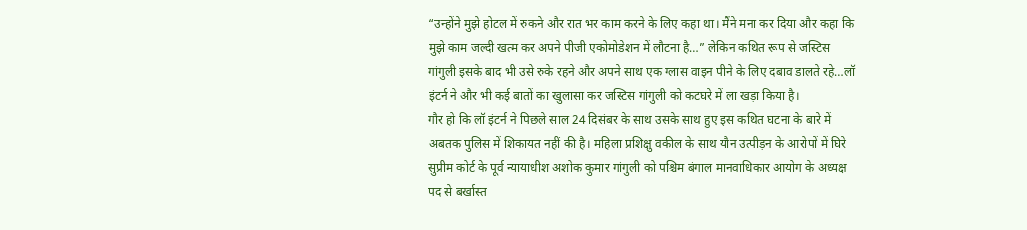“उन्होंने मुझे होटल में रुकने और रात भर काम करने के लिए कहा था। मैंने मना कर दिया और कहा कि मुझे काम जल्दी खत्म कर अपने पीजी एकोमोडेशन में लौटना है…” लेकिन कथित रूप से जस्टिस गांगुली इसके बाद भी उसे रुके रहने और अपने साथ एक ग्लास वाइन पीने के लिए दबाव डालते रहे…लॉ इंटर्न ने और भी कई बातों का खुलासा कर जस्टिस गांगुली को कटघरे में ला खड़ा किया है।
गौर हो कि लॉ इंटर्न ने पिछले साल 24 दिसंबर के साथ उसके साथ हुए इस कथित घटना के बारे में अबतक पुलिस में शिकायत नहीं की है। महिला प्रशिक्षु वकील के साथ यौन उत्पीड़न के आरोपों में घिरे सुप्रीम कोर्ट के पूर्व न्यायाधीश अशोक कुमार गांगुली को पश्चिम बंगाल मानवाधिकार आयोग के अध्यक्ष पद से बर्खास्त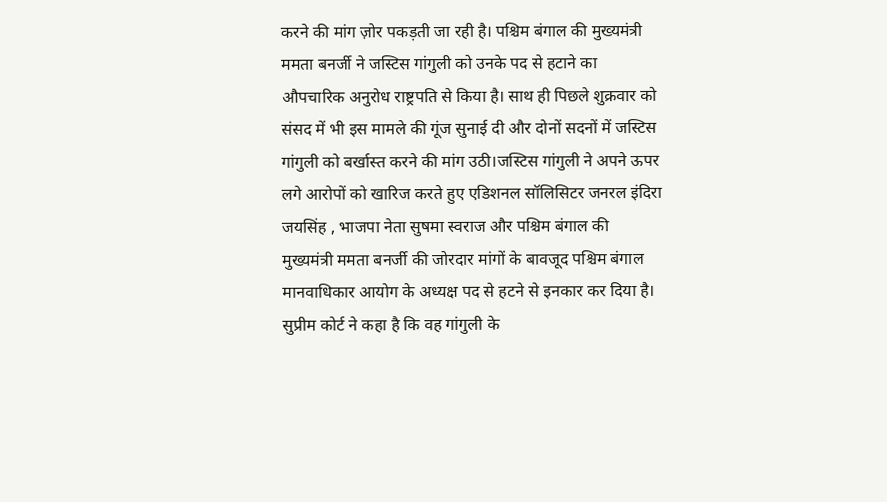करने की मांग ज़ोर पकड़ती जा रही है। पश्चिम बंगाल की मुख्यमंत्री ममता बनर्जी ने जस्टिस गांगुली को उनके पद से हटाने का औपचारिक अनुरोध राष्ट्रपति से किया है। साथ ही पिछले शुक्रवार को संसद में भी इस मामले की गूंज सुनाई दी और दोनों सदनों में जस्टिस गांगुली को बर्खास्त करने की मांग उठी।जस्टिस गांगुली ने अपने ऊपर लगे आरोपों को खारिज करते हुए एडिशनल सॉलिसिटर जनरल इंदिरा जयसिंह , भाजपा नेता सुषमा स्वराज और पश्चिम बंगाल की मुख्यमंत्री ममता बनर्जी की जोरदार मांगों के बावजूद पश्चिम बंगाल मानवाधिकार आयोग के अध्यक्ष पद से हटने से इनकार कर दिया है।
सुप्रीम कोर्ट ने कहा है कि वह गांगुली के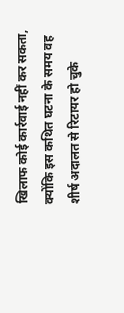खिलाफ कोई कार्रवाई नहीं कर सकता, क्योंकि इस कथित घटना के समय वह शीर्ष अदालत से रिटायर हो चुके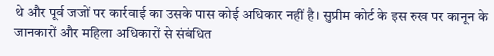थे और पूर्व जजों पर कार्रवाई का उसके पास कोई अधिकार नहीं है। सुप्रीम कोर्ट के इस रुख पर कानून के जानकारों और महिला अधिकारों से संबंधित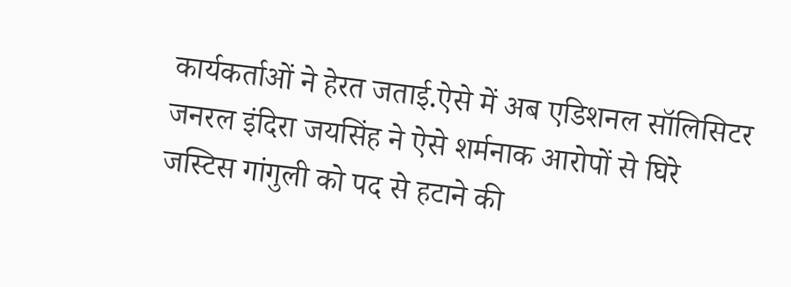कार्यकर्ताओं ने हेरत जताई.ऐसे में अब एडिशनल सॉलिसिटर जनरल इंदिरा जयसिंह ने ऐसे शर्मनाक आरोपों से घिरे जस्टिस गांगुली को पद से हटाने की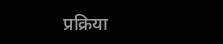प्रक्रिया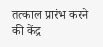तत्काल प्रारंभ करने की केंद्र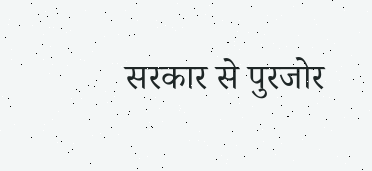सरकार से पुरजोर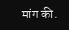मांग की.